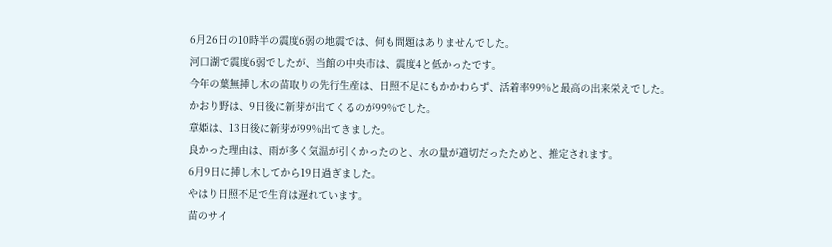6月26日の10時半の震度6弱の地震では、何も問題はありませんでした。
河口湖で震度6弱でしたが、当館の中央市は、震度4と低かったです。
今年の葉無挿し木の苗取りの先行生産は、日照不足にもかかわらず、活着率99%と最高の出来栄えでした。
かおり野は、9日後に新芽が出てくるのが99%でした。
章姫は、13日後に新芽が99%出てきました。
良かった理由は、雨が多く気温が引くかったのと、水の量が適切だったためと、推定されます。
6月9日に挿し木してから19日過ぎました。
やはり日照不足で生育は遅れています。
苗のサイ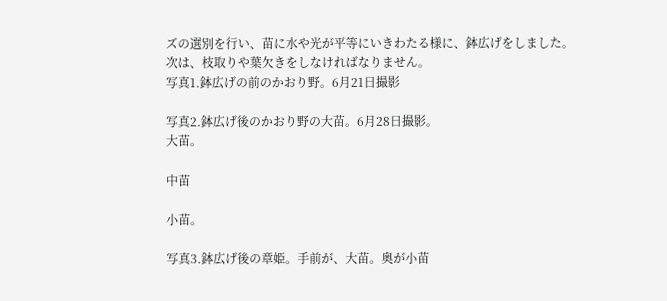ズの選別を行い、苗に水や光が平等にいきわたる様に、鉢広げをしました。
次は、枝取りや葉欠きをしなければなりません。
写真1.鉢広げの前のかおり野。6月21日撮影

写真2.鉢広げ後のかおり野の大苗。6月28日撮影。
大苗。

中苗

小苗。

写真3.鉢広げ後の章姫。手前が、大苗。奥が小苗